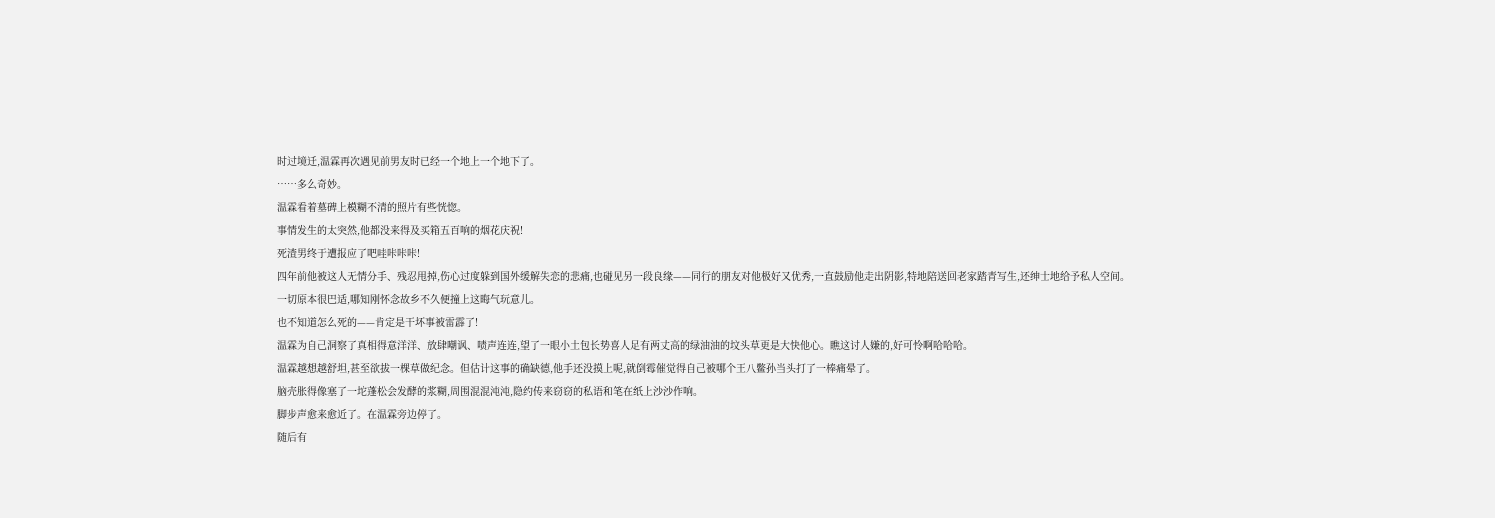时过境迁,温霖再次遇见前男友时已经一个地上一个地下了。
……多么奇妙。
温霖看着墓碑上模糊不清的照片有些恍惚。
事情发生的太突然,他都没来得及买箱五百响的烟花庆祝!
死渣男终于遭报应了吧哇咔咔咔!
四年前他被这人无情分手、残忍甩掉,伤心过度躲到国外缓解失恋的悲痛,也碰见另一段良缘——同行的朋友对他极好又优秀,一直鼓励他走出阴影,特地陪送回老家踏青写生,还绅士地给予私人空间。
一切原本很巴适,哪知刚怀念故乡不久便撞上这晦气玩意儿。
也不知道怎么死的——肯定是干坏事被雷霹了!
温霖为自己洞察了真相得意洋洋、放肆嘲讽、啧声连连,望了一眼小土包长势喜人足有两丈高的绿油油的坟头草更是大快他心。瞧这讨人嫌的,好可怜啊哈哈哈。
温霖越想越舒坦,甚至欲拔一棵草做纪念。但估计这事的确缺德,他手还没摸上呢,就倒霉催觉得自己被哪个王八鳖孙当头打了一棒痛晕了。
脑壳胀得像塞了一坨蓬松会发酵的浆糊,周围混混沌沌,隐约传来窃窃的私语和笔在纸上沙沙作响。
脚步声愈来愈近了。在温霖旁边停了。
随后有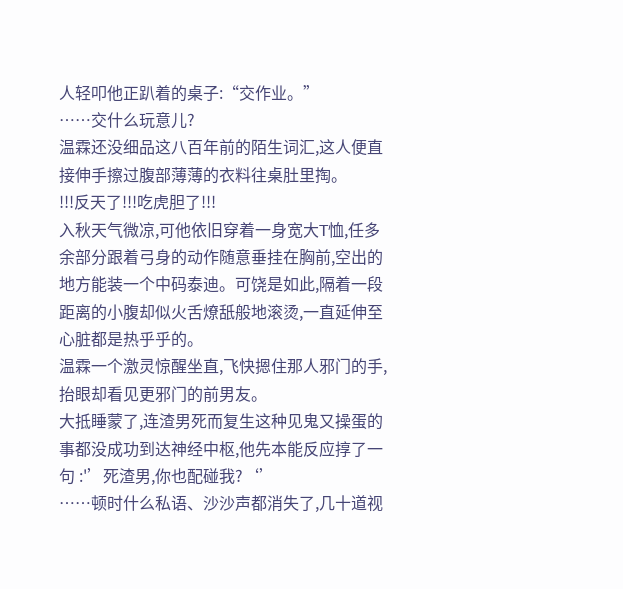人轻叩他正趴着的桌子:“交作业。”
……交什么玩意儿?
温霖还没细品这八百年前的陌生词汇,这人便直接伸手擦过腹部薄薄的衣料往桌肚里掏。
!!!反天了!!!吃虎胆了!!!
入秋天气微凉,可他依旧穿着一身宽大T恤,任多余部分跟着弓身的动作随意垂挂在胸前,空出的地方能装一个中码泰迪。可饶是如此,隔着一段距离的小腹却似火舌燎舐般地滚烫,一直延伸至心脏都是热乎乎的。
温霖一个激灵惊醒坐直,飞快摁住那人邪门的手,抬眼却看见更邪门的前男友。
大抵睡蒙了,连渣男死而复生这种见鬼又操蛋的事都没成功到达神经中枢,他先本能反应㨃了一句 :'’死渣男,你也配碰我?‘’
……顿时什么私语、沙沙声都消失了,几十道视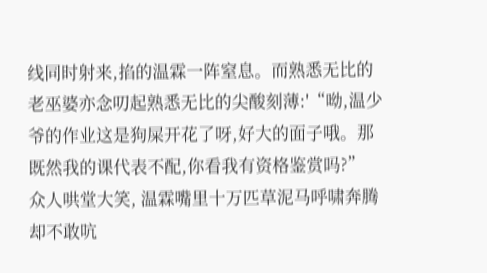线同时射来,掐的温霖一阵窒息。而熟悉无比的老巫婆亦念叨起熟悉无比的尖酸刻薄:'“呦,温少爷的作业这是狗屎开花了呀,好大的面子哦。那既然我的课代表不配,你看我有资格鉴赏吗?”
众人哄堂大笑, 温霖嘴里十万匹草泥马呼啸奔腾却不敢吭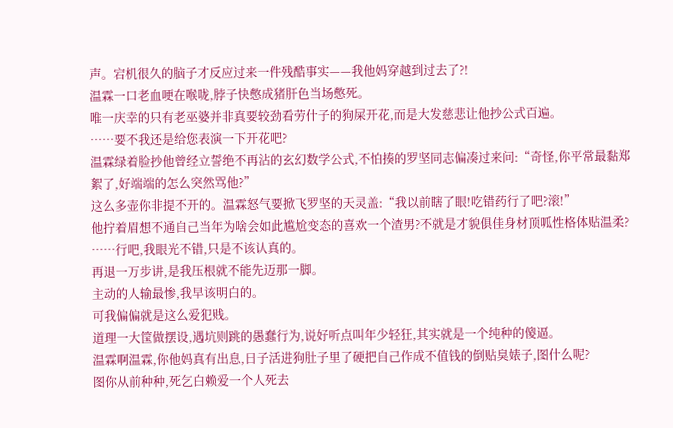声。宕机很久的脑子才反应过来一件残酷事实——我他妈穿越到过去了?!
温霖一口老血哽在喉咙,脖子快憋成猪肝色当场憋死。
唯一庆幸的只有老巫婆并非真要较劲看劳什子的狗屎开花,而是大发慈悲让他抄公式百遍。
……要不我还是给您表演一下开花吧?
温霖绿着脸抄他曾经立誓绝不再沾的玄幻数学公式,不怕揍的罗坚同志偏凑过来问:“奇怪,你平常最黏郑絮了,好端端的怎么突然骂他?”
这么多壶你非提不开的。温霖怒气要掀飞罗坚的天灵盖:“我以前瞎了眼!吃错药行了吧?滚!”
他拧着眉想不通自己当年为啥会如此尴尬变态的喜欢一个渣男?不就是才貌俱佳身材顶呱性格体贴温柔?
……行吧,我眼光不错,只是不该认真的。
再退一万步讲,是我压根就不能先迈那一脚。
主动的人输最惨,我早该明白的。
可我偏偏就是这么爱犯贱。
道理一大筺做摆设,遇坑则跳的愚蠢行为,说好听点叫年少轻狂,其实就是一个纯种的傻逼。
温霖啊温霖,你他妈真有出息,日子活进狗肚子里了硬把自己作成不值钱的倒贴臭婊子,图什么呢?
图你从前种种,死乞白赖爱一个人死去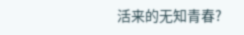活来的无知青春?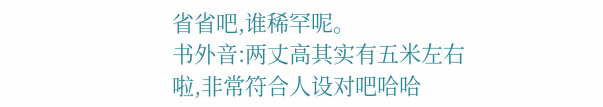省省吧,谁稀罕呢。
书外音:两丈高其实有五米左右啦,非常符合人设对吧哈哈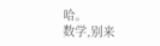哈。
数学,别来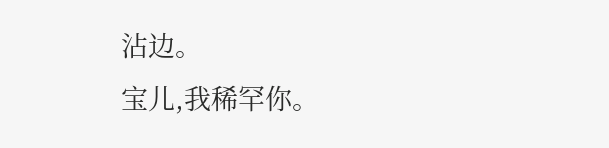沾边。
宝儿,我稀罕你。